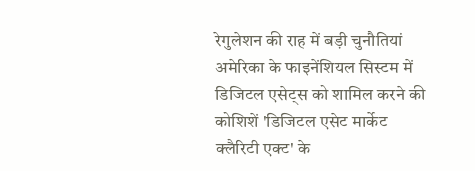रेगुलेशन की राह में बड़ी चुनौतियां
अमेरिका के फाइनेंशियल सिस्टम में डिजिटल एसेट्स को शामिल करने की कोशिशें 'डिजिटल एसेट मार्केट क्लैरिटी एक्ट' के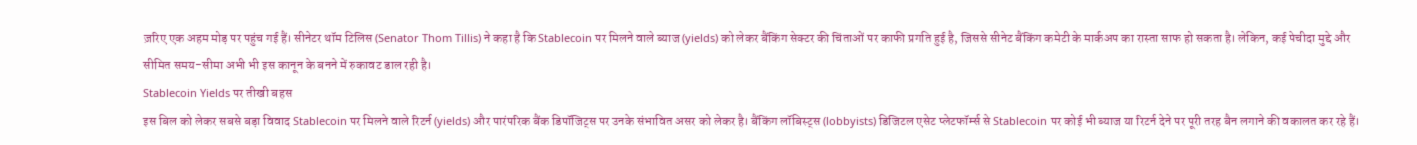ज़रिए एक अहम मोड़ पर पहुंच गई हैं। सीनेटर थॉम टिलिस (Senator Thom Tillis) ने कहा है कि Stablecoin पर मिलने वाले ब्याज (yields) को लेकर बैंकिंग सेक्टर की चिंताओं पर काफी प्रगति हुई है, जिससे सीनेट बैंकिंग कमेटी के मार्कअप का रास्ता साफ हो सकता है। लेकिन, कई पेचीदा मुद्दे और सीमित समय-सीमा अभी भी इस कानून के बनने में रुकावट डाल रही है।
Stablecoin Yields पर तीखी बहस
इस बिल को लेकर सबसे बड़ा विवाद Stablecoin पर मिलने वाले रिटर्न (yields) और पारंपरिक बैंक डिपॉजिट्स पर उनके संभावित असर को लेकर है। बैंकिंग लॉबिस्ट्स (lobbyists) डिजिटल एसेट प्लेटफॉर्म्स से Stablecoin पर कोई भी ब्याज या रिटर्न देने पर पूरी तरह बैन लगाने की वकालत कर रहे हैं।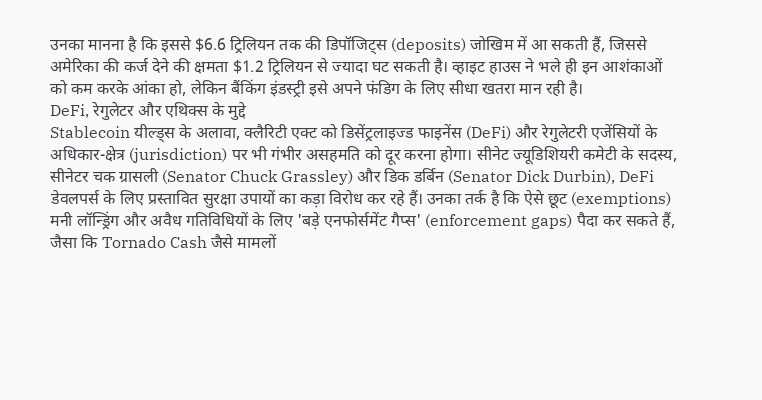उनका मानना है कि इससे $6.6 ट्रिलियन तक की डिपॉजिट्स (deposits) जोखिम में आ सकती हैं, जिससे अमेरिका की कर्ज देने की क्षमता $1.2 ट्रिलियन से ज्यादा घट सकती है। व्हाइट हाउस ने भले ही इन आशंकाओं को कम करके आंका हो, लेकिन बैंकिंग इंडस्ट्री इसे अपने फंडिग के लिए सीधा खतरा मान रही है।
DeFi, रेगुलेटर और एथिक्स के मुद्दे
Stablecoin यील्ड्स के अलावा, क्लैरिटी एक्ट को डिसेंट्रलाइज्ड फाइनेंस (DeFi) और रेगुलेटरी एजेंसियों के अधिकार-क्षेत्र (jurisdiction) पर भी गंभीर असहमति को दूर करना होगा। सीनेट ज्यूडिशियरी कमेटी के सदस्य, सीनेटर चक ग्रासली (Senator Chuck Grassley) और डिक डर्बिन (Senator Dick Durbin), DeFi डेवलपर्स के लिए प्रस्तावित सुरक्षा उपायों का कड़ा विरोध कर रहे हैं। उनका तर्क है कि ऐसे छूट (exemptions) मनी लॉन्ड्रिंग और अवैध गतिविधियों के लिए 'बड़े एनफोर्समेंट गैप्स' (enforcement gaps) पैदा कर सकते हैं, जैसा कि Tornado Cash जैसे मामलों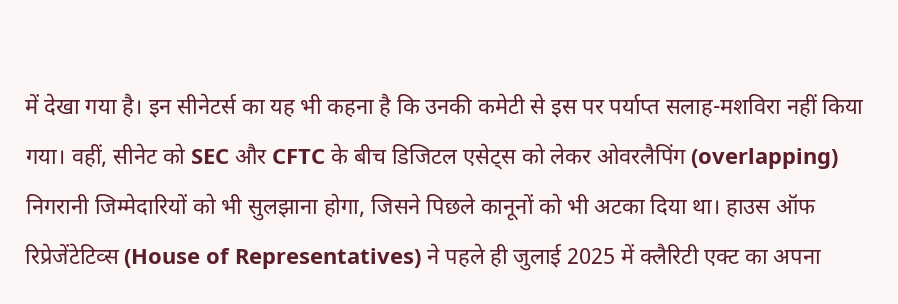में देखा गया है। इन सीनेटर्स का यह भी कहना है कि उनकी कमेटी से इस पर पर्याप्त सलाह-मशविरा नहीं किया गया। वहीं, सीनेट को SEC और CFTC के बीच डिजिटल एसेट्स को लेकर ओवरलैपिंग (overlapping) निगरानी जिम्मेदारियों को भी सुलझाना होगा, जिसने पिछले कानूनों को भी अटका दिया था। हाउस ऑफ रिप्रेजेंटेटिव्स (House of Representatives) ने पहले ही जुलाई 2025 में क्लैरिटी एक्ट का अपना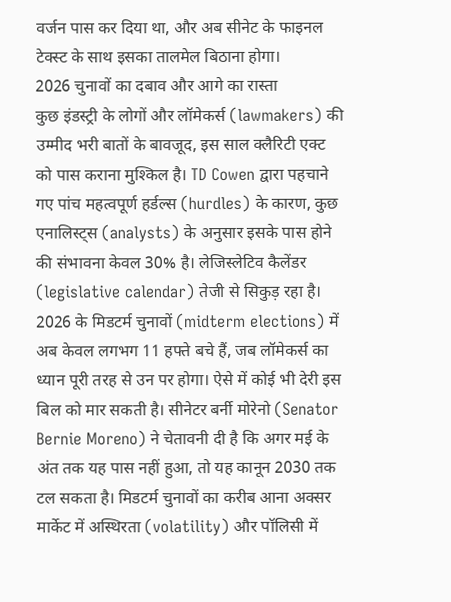वर्जन पास कर दिया था, और अब सीनेट के फाइनल टेक्स्ट के साथ इसका तालमेल बिठाना होगा।
2026 चुनावों का दबाव और आगे का रास्ता
कुछ इंडस्ट्री के लोगों और लॉमेकर्स (lawmakers) की उम्मीद भरी बातों के बावजूद, इस साल क्लैरिटी एक्ट को पास कराना मुश्किल है। TD Cowen द्वारा पहचाने गए पांच महत्वपूर्ण हर्डल्स (hurdles) के कारण, कुछ एनालिस्ट्स (analysts) के अनुसार इसके पास होने की संभावना केवल 30% है। लेजिस्लेटिव कैलेंडर (legislative calendar) तेजी से सिकुड़ रहा है। 2026 के मिडटर्म चुनावों (midterm elections) में अब केवल लगभग 11 हफ्ते बचे हैं, जब लॉमेकर्स का ध्यान पूरी तरह से उन पर होगा। ऐसे में कोई भी देरी इस बिल को मार सकती है। सीनेटर बर्नी मोरेनो (Senator Bernie Moreno) ने चेतावनी दी है कि अगर मई के अंत तक यह पास नहीं हुआ, तो यह कानून 2030 तक टल सकता है। मिडटर्म चुनावों का करीब आना अक्सर मार्केट में अस्थिरता (volatility) और पॉलिसी में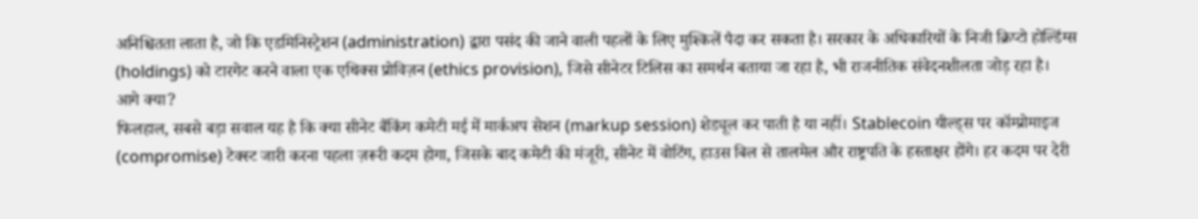अनिश्चितता लाता है, जो कि एडमिनिस्ट्रेशन (administration) द्वारा पसंद की जाने वाली पहलों के लिए मुश्किलें पैदा कर सकता है। सरकार के अधिकारियों के निजी क्रिप्टो होल्डिंग्स (holdings) को टारगेट करने वाला एक एथिक्स प्रोविज़न (ethics provision), जिसे सीनेटर टिलिस का समर्थन बताया जा रहा है, भी राजनीतिक संवेदनशीलता जोड़ रहा है।
आगे क्या?
फिलहाल, सबसे बड़ा सवाल यह है कि क्या सीनेट बैंकिंग कमेटी मई में मार्कअप सेशन (markup session) शेड्यूल कर पाती है या नहीं। Stablecoin यील्ड्स पर कॉम्प्रोमाइज (compromise) टेक्स्ट जारी करना पहला ज़रूरी कदम होगा, जिसके बाद कमेटी की मंजूरी, सीनेट में वोटिंग, हाउस बिल से तालमेल और राष्ट्रपति के हस्ताक्षर होंगे। हर कदम पर देरी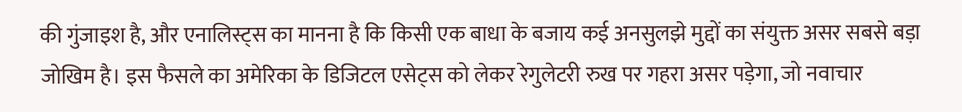की गुंजाइश है, और एनालिस्ट्स का मानना है कि किसी एक बाधा के बजाय कई अनसुलझे मुद्दों का संयुक्त असर सबसे बड़ा जोखिम है। इस फैसले का अमेरिका के डिजिटल एसेट्स को लेकर रेगुलेटरी रुख पर गहरा असर पड़ेगा, जो नवाचार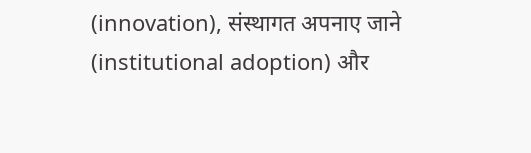(innovation), संस्थागत अपनाए जाने (institutional adoption) और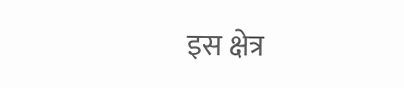इस क्षेत्र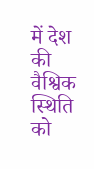में देश की वैश्विक स्थिति को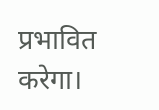प्रभावित करेगा।